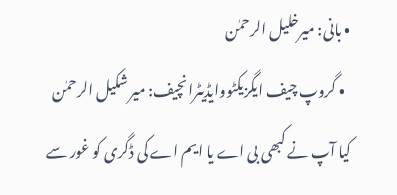• بانی: میرخلیل الرحمٰن
  • گروپ چیف ایگزیکٹووایڈیٹرانچیف: میر شکیل الرحمٰن
کیا آپ نے کبھی بی اے یا ایم اے کی ڈگری کو غور سے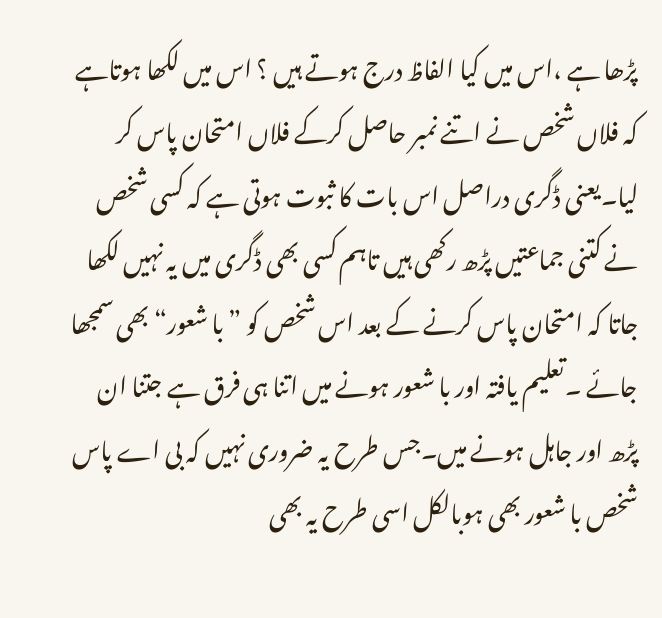پڑھا ہے ،اس میں کیا الفاظ درج ہوتے ہیں ؟ اس میں لکھا ہوتاہے کہ فلاں شخص نے اتنے نمبر حاصل کرکے فلاں امتحان پاس کر لیا۔یعنی ڈگری دراصل اس بات کا ثبوت ہوتی ہے کہ کسی شخص نے کتنی جماعتیں پڑھ رکھی ہیں تاہم کسی بھی ڈگری میں یہ نہیں لکھا جاتا کہ امتحان پاس کرنے کے بعد اس شخص کو ”با شعور“ بھی سمجھا جائے ۔تعلیم یافتہ اور با شعور ہونے میں اتنا ہی فرق ہے جتنا ان پڑھ اور جاہل ہونے میں۔جس طرح یہ ضروری نہیں کہ بی اے پاس شخص با شعور بھی ہوبالکل اسی طرح یہ بھی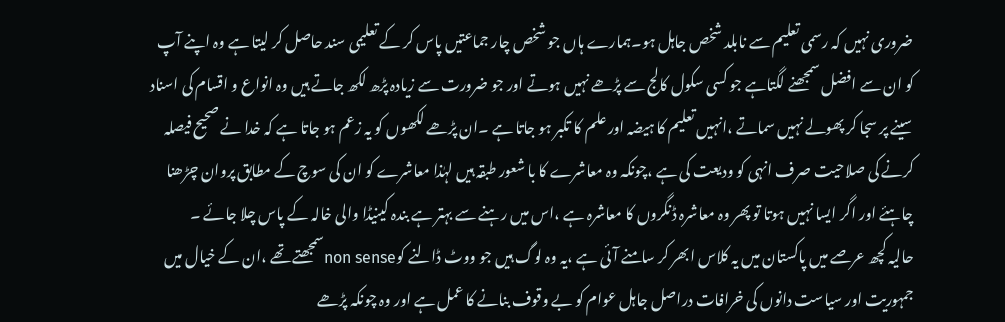ضروری نہیں کہ رسمی تعلیم سے نابلد شخص جاہل ہو۔ہمارے ہاں جو شخص چار جماعتیں پاس کر کے تعلیمی سند حاصل کر لیتا ہے وہ اپنے آپ کو ان سے افضل سمجھنے لگتاہے جو کسی سکول کالج سے پڑھے نہیں ہوتے اور جو ضرورت سے زیادہ پڑھ لکھ جاتے ہیں وہ انواع و اقسام کی اسناد سینے پر سجا کر پھولے نہیں سماتے ،انہیں تعلیم کا ہیضہ اور علم کا تکبر ہو جاتا ہے ۔ان پڑھے لکھوں کو یہ زعم ہو جاتا ہے کہ خدا نے صحیح فیصلہ کرنے کی صلاحیت صرف انہی کو ودیعت کی ہے ،چونکہ وہ معاشرے کا با شعور طبقہ ہیں لہٰذا معاشرے کو ان کی سوچ کے مطابق پروان چڑھنا چاہئے اور اگر ایسا نہیں ہوتا تو پھر وہ معاشرہ ڈنگروں کا معاشرہ ہے ،اس میں رہنے سے بہتر ہے بندہ کینیڈا والی خالہ کے پاس چلا جائے ۔
حالیہ کچھ عرصے میں پاکستان میں یہ کلاس ابھر کر سامنے آئی ہے ،یہ وہ لوگ ہیں جو ووٹ ڈالنے کوnon senseسمجھتے تھے ،ان کے خیال میں جمہوریت اور سیاست دانوں کی خرافات دراصل جاہل عوام کو بے وقوف بنانے کا عمل ہے اور وہ چونکہ پڑھے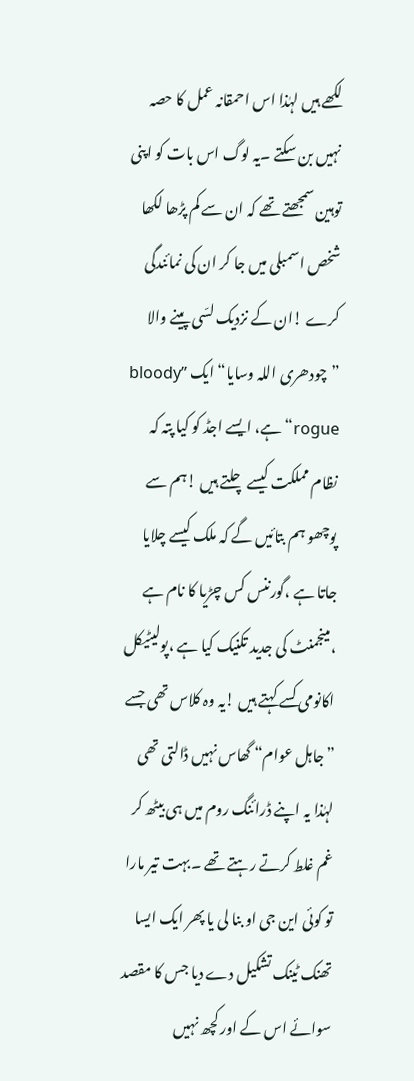لکھے ہیں لہٰذا اس احمقانہ عمل کا حصہ نہیں بن سکتے ۔یہ لوگ اس بات کو اپنی توہین سمجھتے تھے کہ ان سے کم پڑھا لکھا شخص اسمبلی میں جا کر ان کی نمائندگی کرے !ان کے نزدیک لسّی پینے والا ”چودھری اللہ وسایا“ ایک ”bloody rogue“ہے، ایسے اجڈ کو کیا پتہ کہ نظام مملکت کیسے چلتے ہیں !ہم سے پوچھو ہم بتائیں گے کہ ملک کیسے چلایا جاتا ہے ،گورننس کس چڑیا کا نام ہے ،مینجمنٹ کی جدید تکنیک کیا ہے ،پولیٹیکل اکانومی کسے کہتے ہیں !یہ وہ کلاس تھی جسے ”جاہل عوام“ گھاس نہیں ڈالتی تھی لہٰذا یہ اپنے ڈرائنگ روم میں ہی بیٹھ کر غم غلط کرتے رہتے تھے ۔بہت تیر مارا تو کوئی این جی او بنا لی یا پھر ایک ایسا تھنک ٹینک تشکیل دے دیا جس کا مقصد سوائے اس کے اور کچھ نہیں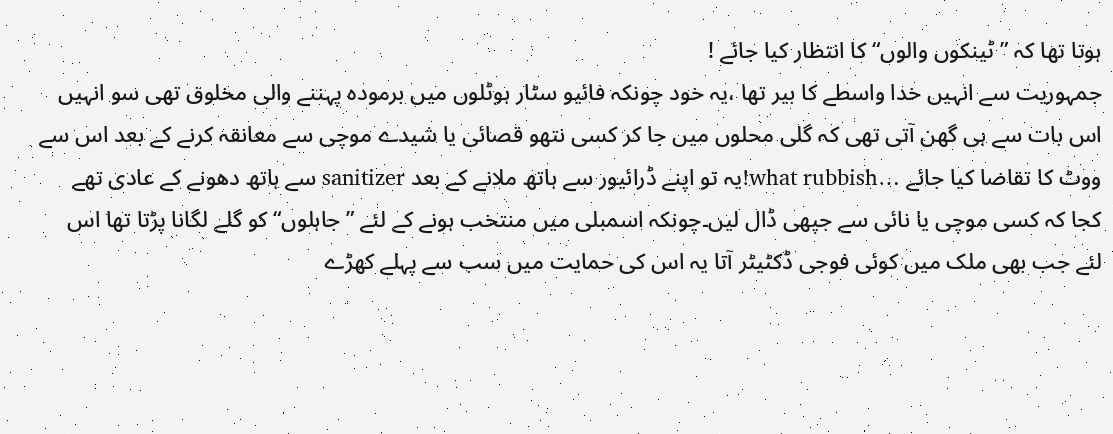ہوتا تھا کہ ”ٹینکوں والوں“ کا انتظار کیا جائے !
جمہوریت سے انہیں خدا واسطے کا بیر تھا ،یہ خود چونکہ فائیو سٹار ہوٹلوں میں برمودہ پہننے والی مخلوق تھی سو انہیں اس بات سے ہی گھن آتی تھی کہ گلی محلوں میں جا کر کسی نتھو قصائی یا شیدے موچی سے معانقہ کرنے کے بعد اس سے ووٹ کا تقاضا کیا جائے …what rubbish!یہ تو اپنے ڈرائیور سے ہاتھ ملانے کے بعد sanitizer سے ہاتھ دھونے کے عادی تھے کجا کہ کسی موچی یا نائی سے جپھی ڈال لیں۔چونکہ اسمبلی میں منتخب ہونے کے لئے ”جاہلوں“ کو گلے لگانا پڑتا تھا اس لئے جب بھی ملک میں کوئی فوجی ڈکٹیٹر آتا یہ اس کی حمایت میں سب سے پہلے کھڑے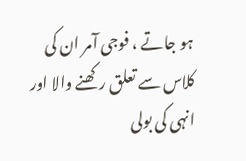ہو جاتے ، فوجی آمر ان کی کلاس سے تعلق رکھنے والا اور انہی کی بولی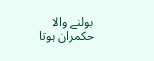بولنے والا حکمران ہوتا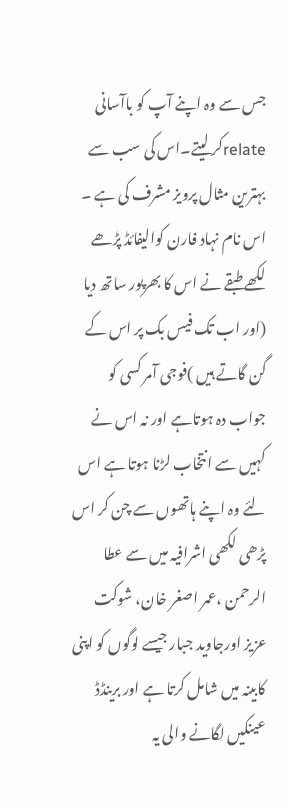جس سے وہ اپنے آپ کو باآسانی relateکر لیتے۔اس کی سب سے بہترین مثال پرویز مشرف کی ہے ۔ اس نام نہاد فارن کوالیفائڈ پڑھے لکھے طبقے نے اس کا بھرپور ساتھ دیا (اور اب تک فیس بک پر اس کے گن گاتے ہیں )فوجی آمر کسی کو جواب دہ ہوتاہے اور نہ اس نے کہیں سے انتخاب لڑنا ہوتا ہے اس لئے وہ اپنے ہاتھوں سے چن کر اس پڑھی لکھی اشرافیہ میں سے عطا الرحمن ،عمر اصغر خان، شوکت عزیز اورجاوید جبار جیسے لوگوں کو اپنی کابینہ میں شامل کرتا ہے اور برینڈڈ عینکیں لگانے والی یہ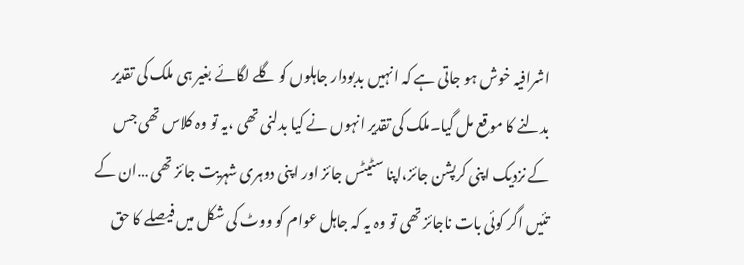اشرافیہ خوش ہو جاتی ہے کہ انہیں بدبودار جاہلوں کو گلے لگائے بغیر ہی ملک کی تقدیر بدلنے کا موقع مل گیا۔ملک کی تقدیر انہوں نے کیا بدلنی تھی ،یہ تو وہ کلاس تھی جس کے نزدیک اپنی کرپشن جائز،اپنا سٹیٹس جائز اور اپنی دوہری شہریت جائز تھی …ان کے تئیں اگر کوئی بات ناجائز تھی تو وہ یہ کہ جاہل عوام کو ووٹ کی شکل میں فیصلے کا حق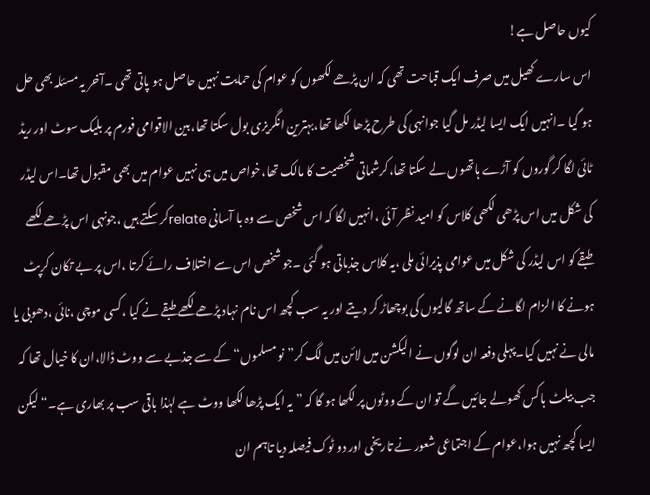کیوں حاصل ہے!
اس سارے کھیل میں صرف ایک قباحت تھی کہ ان پڑھے لکھوں کو عوام کی حمایت نہیں حاصل ہو پاتی تھی ۔آخر یہ مسئلہ بھی حل ہو گیا ۔انہیں ایک ایسا لیڈر مل گیا جوانہی کی طرح پڑھا لکھا تھا،بہترین انگریزی بول سکتا تھا،بین الاقوامی فورم پر بلیک سوٹ اور ریڈ ٹائی لگا کر گوروں کو آڑے ہاتھوں لے سکتا تھا،کرشماتی شخصیت کا مالک تھا،خواص میں ہی نہیں عوام میں بھی مقبول تھا۔اس لیڈر کی شکل میں اس پڑھی لکھی کلاس کو امید نظر آئی ،انہیں لگا کہ اس شخص سے وہ با آسانی relateکر سکتے ہیں ،جونہی اس پڑھے لکھے طبقے کو اس لیڈر کی شکل میں عوامی پذیرائی ملی ،یہ کلاس جذباتی ہو گئی ۔جو شخص اس سے اختلاف رائے کرتا ،اس پر بے تکان کرپٹ ہونے کا الزام لگانے کے ساتھ گالیوں کی بوچھاڑ کر دیتے اور یہ سب کچھ اس نام نہاد پڑھے لکھے طبقے نے کیا ،کسی موچی ،نائی ،دھوبی یا مالی نے نہیں کیا۔پہلی دفعہ ان لوگوں نے الیکشن میں لائن میں لگ کر”نو مسلموں“ کے سے جذبے سے ووٹ ڈالا،ان کا خیال تھا کہ جب بیلٹ باکس کھولے جائیں گے تو ان کے ووٹوں پر لکھا ہو گا کہ ”یہ ایک پڑھا لکھا ووٹ ہے لہٰذا باقی سب پر بھاری ہے۔“ لیکن ایسا کچھ نہیں ہوا،عوام کے اجتماعی شعور نے تاریخی اور دو ٹوک فیصلہ دیا تاہم ان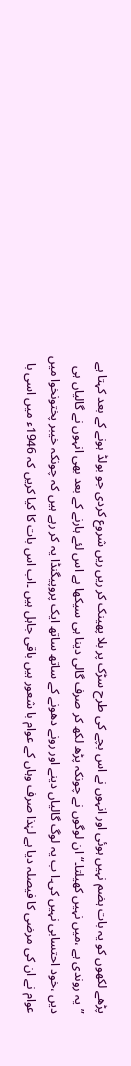پڑھے لکھوں کو یہ بات ہضم نہیں ہوئی اور انہوں نے اس بچے کی طرح سڑک پر بلا پھینک کر ریں ریں شروع کردی جو بولڈ ہونے کے بعد کہتا ہے ”یہ روندی ہے ،میں نہیں کھیلتا۔“ان لوگوں نے چونکہ پڑھ لکھ کر صرف گالی دینا ہی سیکھا ہے اس لئے ہارنے کے بعد بھی انہوں نے گالیاں ہی دیں ،خود احتسابی نہیں کی۔ا ب یہ لوگ گالیاں دینے اور رونے دھونے کے ساتھ ساتھ ایک پروپیگنڈا یہ کر رہے ہیں کہ چونکہ خیبر پختونخوا میں عوام نے ان کی مرضی کا فیصلہ دیا ہے لہٰذا صرف وہاں کے عوام با شعور ہیں باقی جاہل ہیں ۔اب اس بات کا کیا کریں کہ 1946ء میں اسی با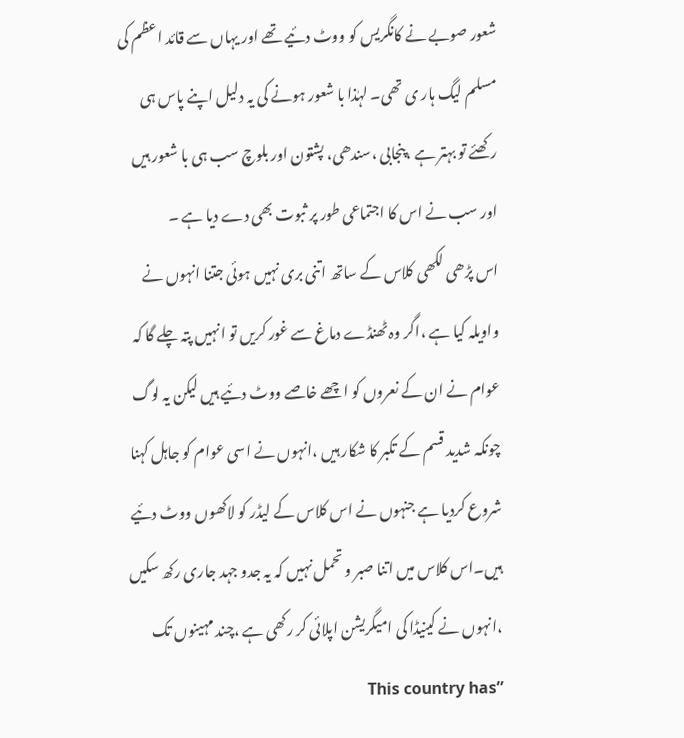شعور صوبے نے کانگریس کو ووٹ دئیے تھے اور یہاں سے قائد اعظم کی مسلم لیگ ہار ی تھی۔ لہٰذا با شعور ہونے کی یہ دلیل اپنے پاس ہی رکھئے تو بہتر ہے ،پنجابی ،سندھی، پشتون اور بلوچ سب ہی با شعور ہیں اور سب نے اس کا اجتماعی طور پر ثبوت بھی دے دیا ہے ۔
اس پڑھی لکھی کلاس کے ساتھ اتنی بری نہیں ہوئی جتنا انہوں نے واویلہ کیا ہے ،اگر وہ ٹھنڈے دماغ سے غور کریں تو انہیں پتہ چلے گا کہ عوام نے ان کے نعروں کو اچھے خاصے ووٹ دئیے ہیں لیکن یہ لوگ چونکہ شدید قسم کے تکبر کا شکار ہیں ،انہوں نے اسی عوام کو جاہل کہنا شروع کردیا ہے جنہوں نے اس کلاس کے لیڈر کو لاکھوں ووٹ دئیے ہیں۔اس کلاس میں اتنا صبر و تحمل نہیں کہ یہ جدو جہد جاری رکھ سکیں ،انہوں نے کینیڈا کی امیگریشن اپلائی کر رکھی ہے ،چند مہینوں تک ”This country has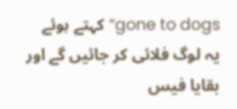gone to dogs“ کہتے ہوئے یہ لوگ فلائی کر جائیں گے اور بقایا فیس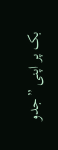بک پر اپنی ”جدو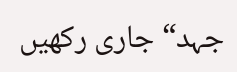جہد“ جاری رکھیں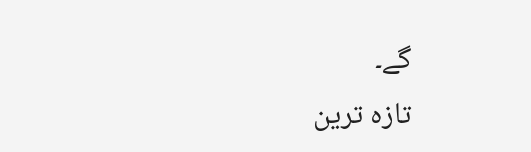گے۔
تازہ ترین